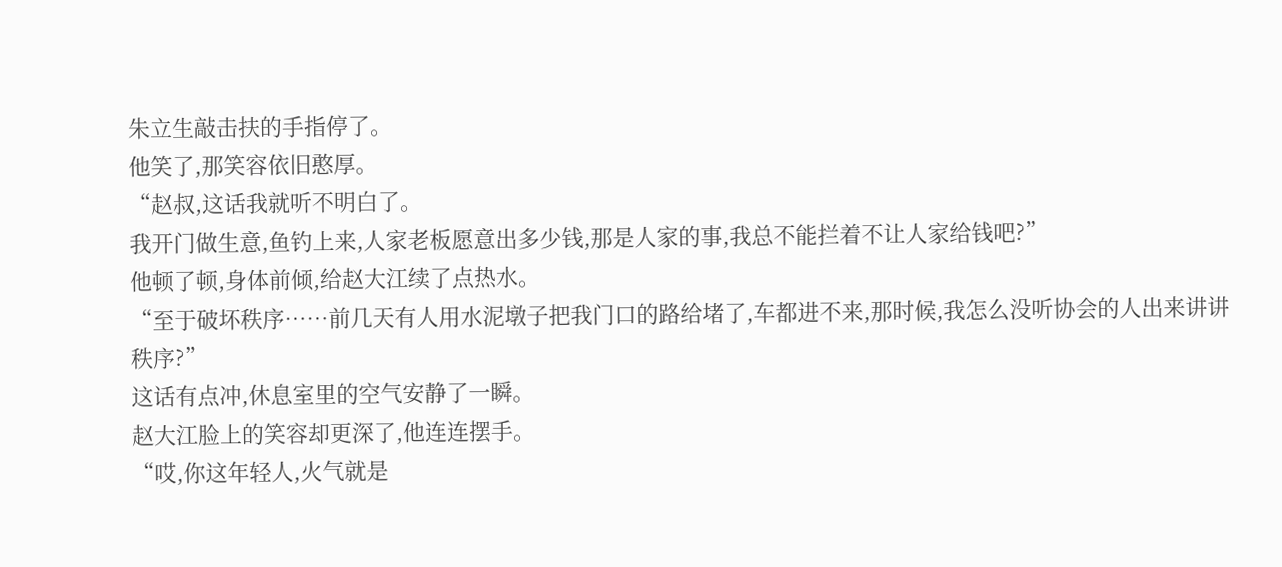朱立生敲击扶的手指停了。
他笑了,那笑容依旧憨厚。
“赵叔,这话我就听不明白了。
我开门做生意,鱼钓上来,人家老板愿意出多少钱,那是人家的事,我总不能拦着不让人家给钱吧?”
他顿了顿,身体前倾,给赵大江续了点热水。
“至于破坏秩序……前几天有人用水泥墩子把我门口的路给堵了,车都进不来,那时候,我怎么没听协会的人出来讲讲秩序?”
这话有点冲,休息室里的空气安静了一瞬。
赵大江脸上的笑容却更深了,他连连摆手。
“哎,你这年轻人,火气就是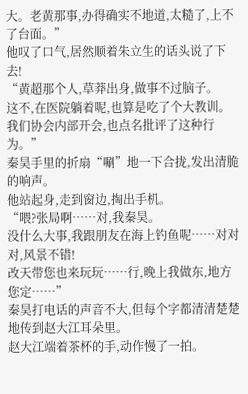大。老黄那事,办得确实不地道,太糙了,上不了台面。”
他叹了口气,居然顺着朱立生的话头说了下去!
“黄超那个人,草莽出身,做事不过脑子。
这不,在医院躺着呢,也算是吃了个大教训。
我们协会内部开会,也点名批评了这种行为。”
秦昊手里的折扇“唰”地一下合拢,发出清脆的响声。
他站起身,走到窗边,掏出手机。
“喂?张局啊……对,我秦昊。
没什么大事,我跟朋友在海上钓鱼呢……对对对,风景不错!
改天带您也来玩玩……行,晚上我做东,地方您定……”
秦昊打电话的声音不大,但每个字都清清楚楚地传到赵大江耳朵里。
赵大江端着茶杯的手,动作慢了一拍。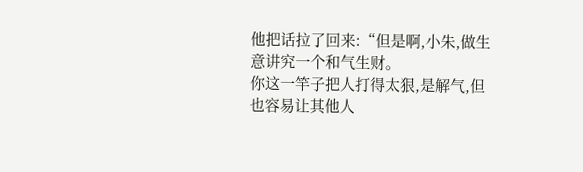他把话拉了回来:“但是啊,小朱,做生意讲究一个和气生财。
你这一竿子把人打得太狠,是解气,但也容易让其他人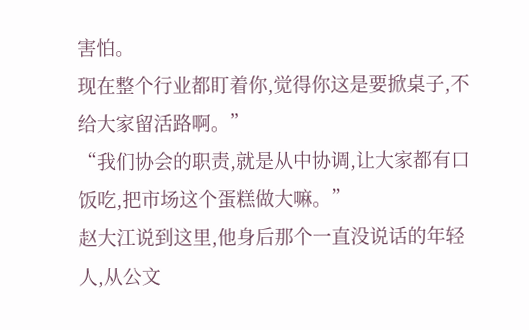害怕。
现在整个行业都盯着你,觉得你这是要掀桌子,不给大家留活路啊。”
“我们协会的职责,就是从中协调,让大家都有口饭吃,把市场这个蛋糕做大嘛。”
赵大江说到这里,他身后那个一直没说话的年轻人,从公文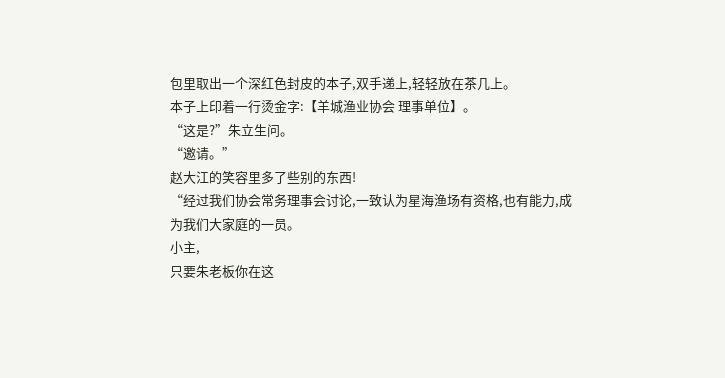包里取出一个深红色封皮的本子,双手递上,轻轻放在茶几上。
本子上印着一行烫金字:【羊城渔业协会 理事单位】。
“这是?”朱立生问。
“邀请。”
赵大江的笑容里多了些别的东西!
“经过我们协会常务理事会讨论,一致认为星海渔场有资格,也有能力,成为我们大家庭的一员。
小主,
只要朱老板你在这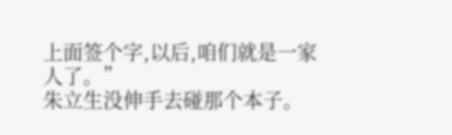上面签个字,以后,咱们就是一家人了。”
朱立生没伸手去碰那个本子。